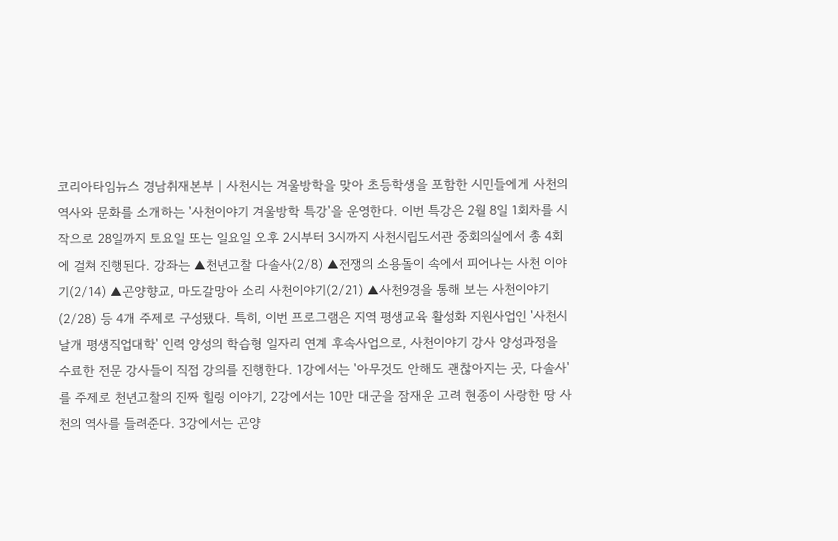코리아타임뉴스 경남취재본부 | 사천시는 겨울방학을 맞아 초등학생을 포함한 시민들에게 사천의 역사와 문화를 소개하는 '사천이야기 겨울방학 특강'을 운영한다. 이번 특강은 2월 8일 1회차를 시작으로 28일까지 토요일 또는 일요일 오후 2시부터 3시까지 사천시립도서관 중회의실에서 총 4회에 걸쳐 진행된다. 강좌는 ▲천년고찰 다솔사(2/8) ▲전쟁의 소용돌이 속에서 피어나는 사천 이야기(2/14) ▲곤양향교, 마도갈망아 소리 사천이야기(2/21) ▲사천9경을 통해 보는 사천이야기(2/28) 등 4개 주제로 구성됐다. 특히, 이번 프로그램은 지역 평생교육 활성화 지원사업인 '사천시 날개 평생직업대학' 인력 양성의 학습형 일자리 연계 후속사업으로, 사천이야기 강사 양성과정을 수료한 전문 강사들이 직접 강의를 진행한다. 1강에서는 '아무것도 안해도 괜찮아지는 곳, 다솔사'를 주제로 천년고찰의 진짜 힐링 이야기, 2강에서는 10만 대군을 잠재운 고려 현종이 사랑한 땅 사천의 역사를 들려준다. 3강에서는 곤양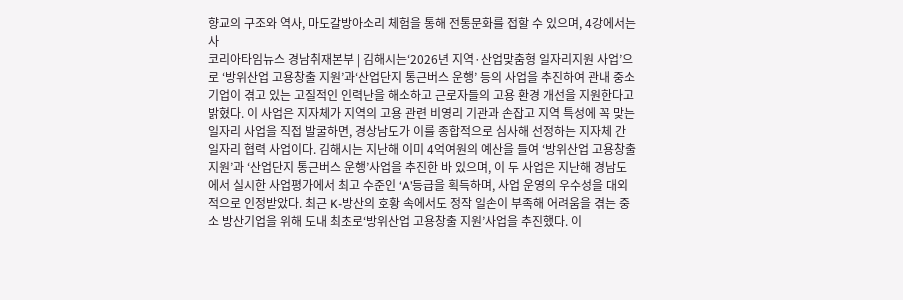향교의 구조와 역사, 마도갈방아소리 체험을 통해 전통문화를 접할 수 있으며, 4강에서는 사
코리아타임뉴스 경남취재본부 | 김해시는‘2026년 지역·산업맞춤형 일자리지원 사업’으로 ‘방위산업 고용창출 지원’과‘산업단지 통근버스 운행’ 등의 사업을 추진하여 관내 중소기업이 겪고 있는 고질적인 인력난을 해소하고 근로자들의 고용 환경 개선을 지원한다고 밝혔다. 이 사업은 지자체가 지역의 고용 관련 비영리 기관과 손잡고 지역 특성에 꼭 맞는 일자리 사업을 직접 발굴하면, 경상남도가 이를 종합적으로 심사해 선정하는 지자체 간 일자리 협력 사업이다. 김해시는 지난해 이미 4억여원의 예산을 들여 ‘방위산업 고용창출 지원’과 ‘산업단지 통근버스 운행’사업을 추진한 바 있으며, 이 두 사업은 지난해 경남도에서 실시한 사업평가에서 최고 수준인 ‘A’등급을 획득하며, 사업 운영의 우수성을 대외적으로 인정받았다. 최근 K-방산의 호황 속에서도 정작 일손이 부족해 어려움을 겪는 중소 방산기업을 위해 도내 최초로‘방위산업 고용창출 지원’사업을 추진했다. 이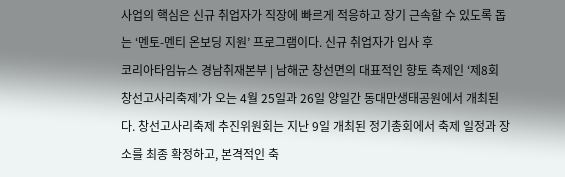사업의 핵심은 신규 취업자가 직장에 빠르게 적응하고 장기 근속할 수 있도록 돕는 ‘멘토-멘티 온보딩 지원’ 프로그램이다. 신규 취업자가 입사 후
코리아타임뉴스 경남취재본부 | 남해군 창선면의 대표적인 향토 축제인 ‘제8회 창선고사리축제’가 오는 4월 25일과 26일 양일간 동대만생태공원에서 개최된다. 창선고사리축제 추진위원회는 지난 9일 개최된 정기총회에서 축제 일정과 장소를 최종 확정하고, 본격적인 축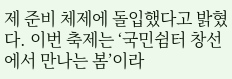제 준비 체제에 돌입했다고 밝혔다. 이번 축제는 ‘국민쉼터 창선에서 만나는 봄’이라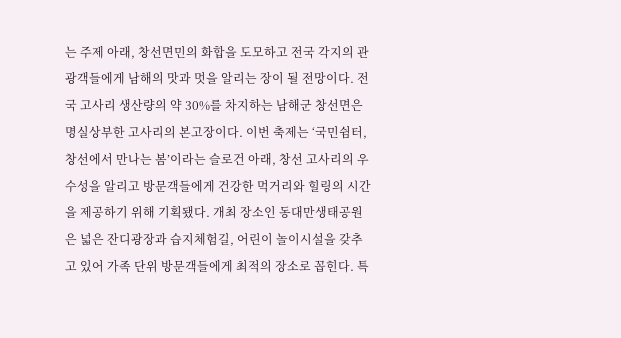는 주제 아래, 창선면민의 화합을 도모하고 전국 각지의 관광객들에게 남해의 맛과 멋을 알리는 장이 될 전망이다. 전국 고사리 생산량의 약 30%를 차지하는 남해군 창선면은 명실상부한 고사리의 본고장이다. 이번 축제는 ‘국민쉼터, 창선에서 만나는 봄’이라는 슬로건 아래, 창선 고사리의 우수성을 알리고 방문객들에게 건강한 먹거리와 힐링의 시간을 제공하기 위해 기획됐다. 개최 장소인 동대만생태공원은 넓은 잔디광장과 습지체험길, 어린이 놀이시설을 갖추고 있어 가족 단위 방문객들에게 최적의 장소로 꼽힌다. 특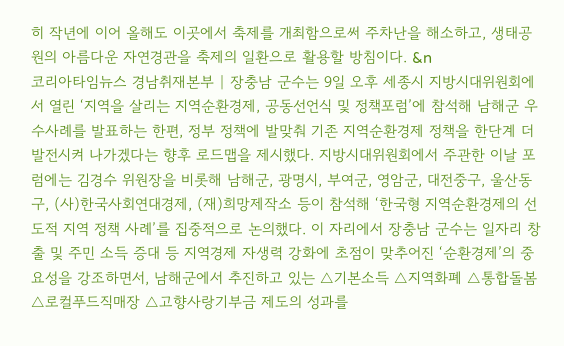히 작년에 이어 올해도 이곳에서 축제를 개최함으로써 주차난을 해소하고, 생태공원의 아름다운 자연경관을 축제의 일환으로 활용할 방침이다. &n
코리아타임뉴스 경남취재본부 | 장충남 군수는 9일 오후 세종시 지방시대위원회에서 열린 ‘지역을 살리는 지역순환경제, 공동선언식 및 정책포럼’에 참석해 남해군 우수사례를 발표하는 한편, 정부 정책에 발맞춰 기존 지역순환경제 정책을 한단계 더 발전시켜 나가겠다는 향후 로드맵을 제시했다. 지방시대위원회에서 주관한 이날 포럼에는 김경수 위원장을 비롯해 남해군, 광명시, 부여군, 영암군, 대전중구, 울산동구, (사)한국사회연대경제, (재)희망제작소 등이 참석해 ‘한국형 지역순환경제의 선도적 지역 정책 사례’를 집중적으로 논의했다. 이 자리에서 장충남 군수는 일자리 창출 및 주민 소득 증대 등 지역경제 자생력 강화에 초점이 맞추어진 ‘순환경제’의 중요성을 강조하면서, 남해군에서 추진하고 있는 △기본소득 △지역화폐 △통합돌봄 △로컬푸드직매장 △고향사랑기부금 제도의 성과를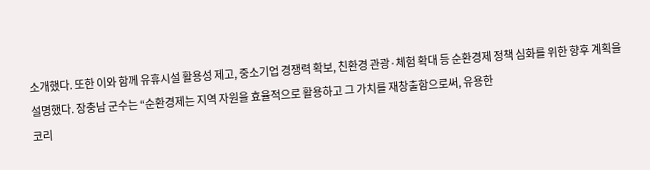소개했다. 또한 이와 함께 유휴시설 활용성 제고, 중소기업 경쟁력 확보, 친환경 관광·체험 확대 등 순환경제 정책 심화를 위한 향후 계획을 설명했다. 장충남 군수는 “순환경제는 지역 자원을 효율적으로 활용하고 그 가치를 재창출함으로써, 유용한
코리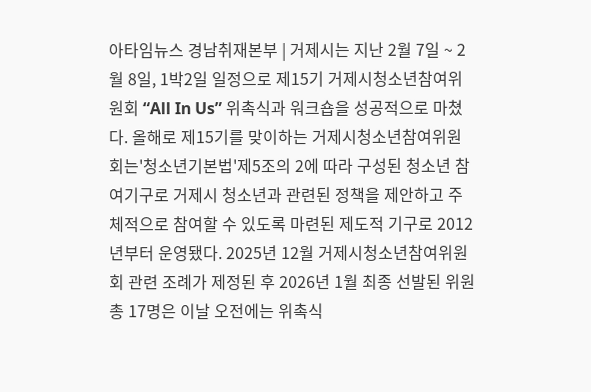아타임뉴스 경남취재본부 | 거제시는 지난 2월 7일 ~ 2월 8일, 1박2일 일정으로 제15기 거제시청소년참여위원회 “All In Us” 위촉식과 워크숍을 성공적으로 마쳤다. 올해로 제15기를 맞이하는 거제시청소년참여위원회는'청소년기본법'제5조의 2에 따라 구성된 청소년 참여기구로 거제시 청소년과 관련된 정책을 제안하고 주체적으로 참여할 수 있도록 마련된 제도적 기구로 2012년부터 운영됐다. 2025년 12월 거제시청소년참여위원회 관련 조례가 제정된 후 2026년 1월 최종 선발된 위원 총 17명은 이날 오전에는 위촉식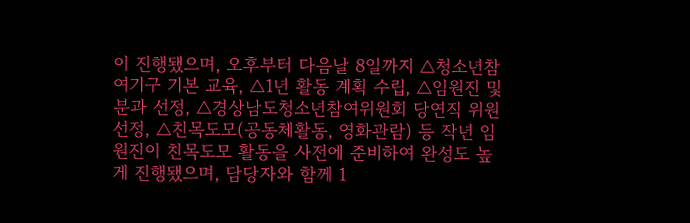이 진행됐으며, 오후부터 다음날 8일까지 △청소년참여기구 기본 교육, △1년 활동 계획 수립, △임원진 및 분과 선정, △경상남도청소년참여위원회 당연직 위원 선정, △친목도모(공동체활동, 영화관람) 등 작년 임원진이 친목도모 활동을 사전에 준비하여 완성도 높게 진행됐으며, 담당자와 함께 1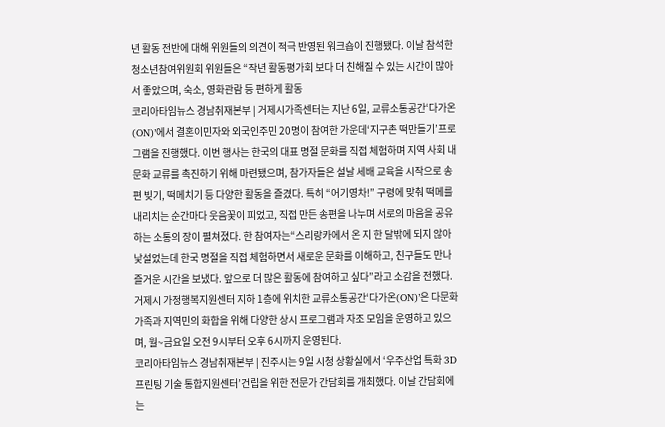년 활동 전반에 대해 위원들의 의견이 적극 반영된 워크숍이 진행됐다. 이날 참석한 청소년참여위원회 위원들은 “작년 활동평가회 보다 더 친해질 수 있는 시간이 많아서 좋았으며, 숙소, 영화관람 등 편하게 활동
코리아타임뉴스 경남취재본부 | 거제시가족센터는 지난 6일, 교류소통공간‘다가온(ON)’에서 결혼이민자와 외국인주민 20명이 참여한 가운데‘지구촌 떡만들기’프로그램을 진행했다. 이번 행사는 한국의 대표 명절 문화를 직접 체험하며 지역 사회 내 문화 교류를 촉진하기 위해 마련됐으며, 참가자들은 설날 세배 교육을 시작으로 송편 빚기, 떡메치기 등 다양한 활동을 즐겼다. 특히 “어기영차!” 구령에 맞춰 떡메를 내리치는 순간마다 웃음꽃이 피었고, 직접 만든 송편을 나누며 서로의 마음을 공유하는 소통의 장이 펼쳐졌다. 한 참여자는“스리랑카에서 온 지 한 달밖에 되지 않아 낯설었는데 한국 명절을 직접 체험하면서 새로운 문화를 이해하고, 친구들도 만나 즐거운 시간을 보냈다. 앞으로 더 많은 활동에 참여하고 싶다”라고 소감을 전했다. 거제시 가정행복지원센터 지하 1층에 위치한 교류소통공간‘다가온(ON)’은 다문화가족과 지역민의 화합을 위해 다양한 상시 프로그램과 자조 모임을 운영하고 있으며, 월~금요일 오전 9시부터 오후 6시까지 운영된다.
코리아타임뉴스 경남취재본부 | 진주시는 9일 시청 상황실에서 ‘우주산업 특화 3D프린팅 기술 통합지원센터’건립을 위한 전문가 간담회를 개최했다. 이날 간담회에는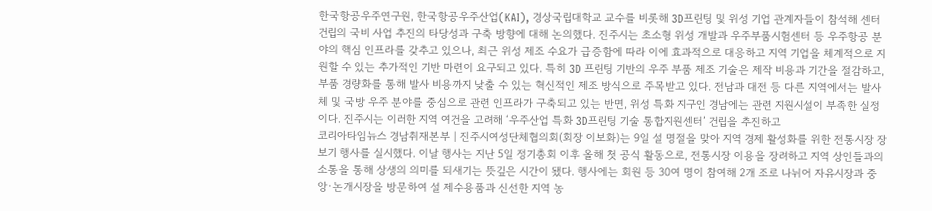한국항공우주연구원, 한국항공우주산업(KAI), 경상국립대학교 교수를 비롯해 3D프린팅 및 위성 기업 관계자들이 참석해 센터 건립의 국비 사업 추진의 타당성과 구축 방향에 대해 논의했다. 진주시는 초소형 위성 개발과 우주부품시험센터 등 우주항공 분야의 핵심 인프라를 갖추고 있으나, 최근 위성 제조 수요가 급증함에 따라 이에 효과적으로 대응하고 지역 기업을 체계적으로 지원할 수 있는 추가적인 기반 마련이 요구되고 있다. 특히 3D 프린팅 기반의 우주 부품 제조 기술은 제작 비용과 기간을 절감하고, 부품 경량화를 통해 발사 비용까지 낮출 수 있는 혁신적인 제조 방식으로 주목받고 있다. 전남과 대전 등 다른 지역에서는 발사체 및 국방 우주 분야를 중심으로 관련 인프라가 구축되고 있는 반면, 위성 특화 지구인 경남에는 관련 지원시설이 부족한 실정이다. 진주시는 이러한 지역 여건을 고려해 ‘우주산업 특화 3D프린팅 기술 통합지원센터’ 건립을 추진하고
코리아타임뉴스 경남취재본부 | 진주시여성단체협의회(회장 이보화)는 9일 설 명절을 맞아 지역 경제 활성화를 위한 전통시장 장보기 행사를 실시했다. 이날 행사는 지난 5일 정기총회 이후 올해 첫 공식 활동으로, 전통시장 이용을 장려하고 지역 상인들과의 소통을 통해 상생의 의미를 되새기는 뜻깊은 시간이 됐다. 행사에는 회원 등 30여 명이 참여해 2개 조로 나뉘어 자유시장과 중앙·논개시장을 방문하여 설 제수용품과 신선한 지역 농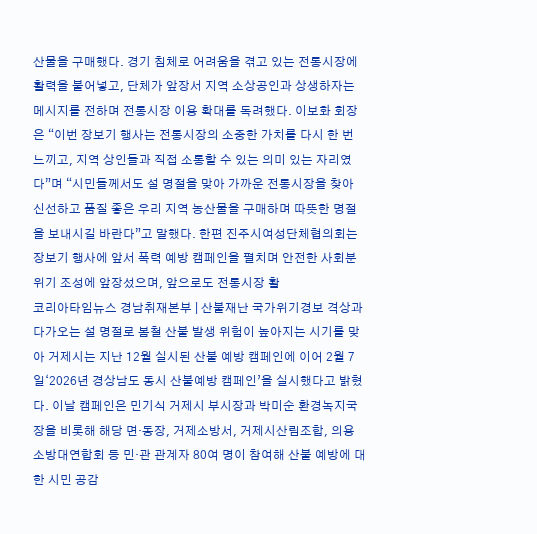산물을 구매했다. 경기 침체로 어려움을 겪고 있는 전통시장에 활력을 불어넣고, 단체가 앞장서 지역 소상공인과 상생하자는 메시지를 전하며 전통시장 이용 확대를 독려했다. 이보화 회장은 “이번 장보기 행사는 전통시장의 소중한 가치를 다시 한 번 느끼고, 지역 상인들과 직접 소통할 수 있는 의미 있는 자리였다”며 “시민들께서도 설 명절을 맞아 가까운 전통시장을 찾아 신선하고 품질 좋은 우리 지역 농산물을 구매하며 따뜻한 명절을 보내시길 바란다”고 말했다. 한편 진주시여성단체협의회는 장보기 행사에 앞서 폭력 예방 캠페인을 펼치며 안전한 사회분위기 조성에 앞장섰으며, 앞으로도 전통시장 활
코리아타임뉴스 경남취재본부 | 산불재난 국가위기경보 격상과 다가오는 설 명절로 봄철 산불 발생 위험이 높아지는 시기를 맞아 거제시는 지난 12월 실시된 산불 예방 캠페인에 이어 2월 7일‘2026년 경상남도 동시 산불예방 캠페인’을 실시했다고 밝혔다. 이날 캠페인은 민기식 거제시 부시장과 박미순 환경녹지국장을 비롯해 해당 면·동장, 거제소방서, 거제시산림조합, 의용소방대연합회 등 민·관 관계자 80여 명이 참여해 산불 예방에 대한 시민 공감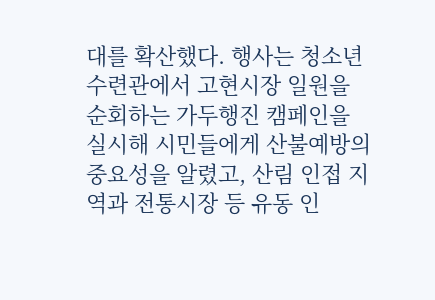대를 확산했다. 행사는 청소년수련관에서 고현시장 일원을 순회하는 가두행진 캠페인을 실시해 시민들에게 산불예방의 중요성을 알렸고, 산림 인접 지역과 전통시장 등 유동 인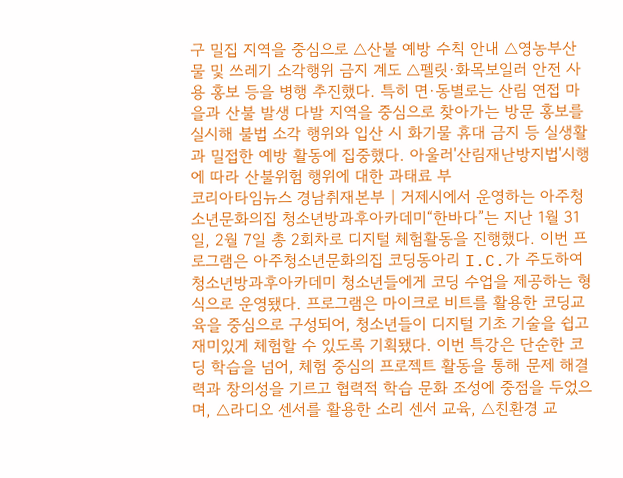구 밀집 지역을 중심으로 △산불 예방 수칙 안내 △영농부산물 및 쓰레기 소각행위 금지 계도 △펠릿·화목보일러 안전 사용 홍보 등을 병행 추진했다. 특히 면·동별로는 산림 연접 마을과 산불 발생 다발 지역을 중심으로 찾아가는 방문 홍보를 실시해 불법 소각 행위와 입산 시 화기물 휴대 금지 등 실생활과 밀접한 예방 활동에 집중했다. 아울러'산림재난방지법'시행에 따라 산불위험 행위에 대한 과태료 부
코리아타임뉴스 경남취재본부 | 거제시에서 운영하는 아주청소년문화의집 청소년방과후아카데미“한바다”는 지난 1월 31일, 2월 7일 총 2회차로 디지털 체험활동을 진행했다. 이번 프로그램은 아주청소년문화의집 코딩동아리 I.C.가 주도하여 청소년방과후아카데미 청소년들에게 코딩 수업을 제공하는 형식으로 운영됐다. 프로그램은 마이크로 비트를 활용한 코딩교육을 중심으로 구성되어, 청소년들이 디지털 기초 기술을 쉽고 재미있게 체험할 수 있도록 기획됐다. 이번 특강은 단순한 코딩 학습을 넘어, 체험 중심의 프로젝트 활동을 통해 문제 해결력과 창의성을 기르고 협력적 학습 문화 조성에 중점을 두었으며, △라디오 센서를 활용한 소리 센서 교육, △친환경 교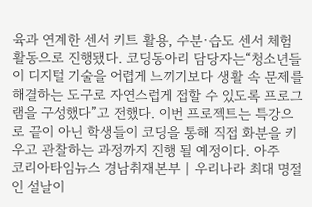육과 연계한 센서 키트 활용, 수분·습도 센서 체험 활동으로 진행됐다. 코딩동아리 담당자는“청소년들이 디지털 기술을 어렵게 느끼기보다 생활 속 문제를 해결하는 도구로 자연스럽게 접할 수 있도록 프로그램을 구성했다”고 전했다. 이번 프로젝트는 특강으로 끝이 아닌 학생들이 코딩을 통해 직접 화분을 키우고 관찰하는 과정까지 진행 될 예정이다. 아주
코리아타임뉴스 경남취재본부 | 우리나라 최대 명절인 설날이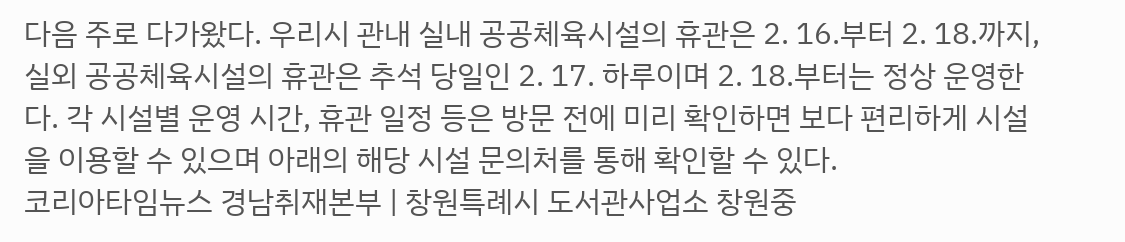다음 주로 다가왔다. 우리시 관내 실내 공공체육시설의 휴관은 2. 16.부터 2. 18.까지, 실외 공공체육시설의 휴관은 추석 당일인 2. 17. 하루이며 2. 18.부터는 정상 운영한다. 각 시설별 운영 시간, 휴관 일정 등은 방문 전에 미리 확인하면 보다 편리하게 시설을 이용할 수 있으며 아래의 해당 시설 문의처를 통해 확인할 수 있다.
코리아타임뉴스 경남취재본부 | 창원특례시 도서관사업소 창원중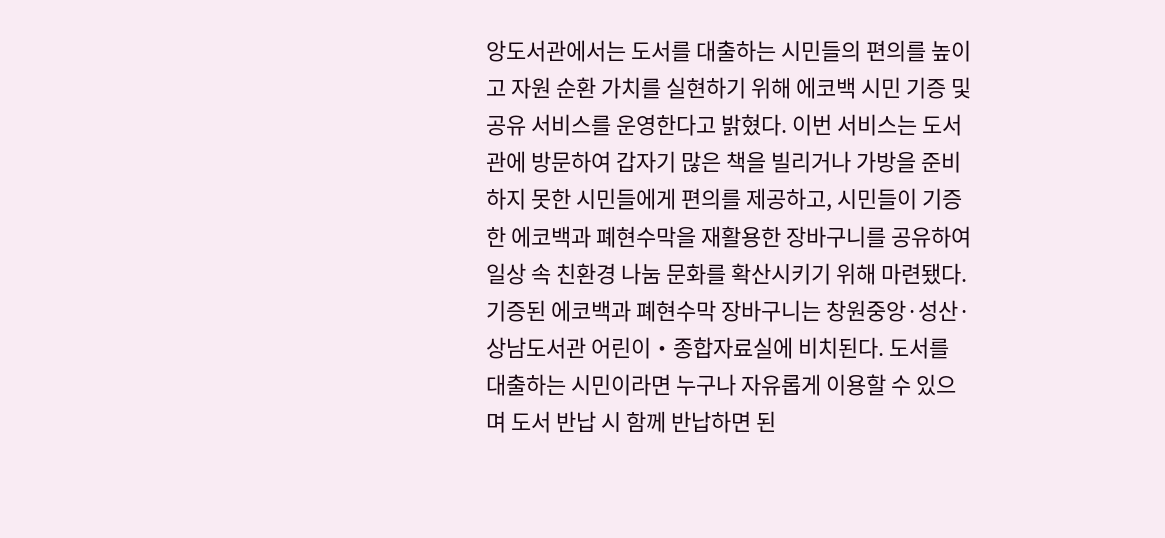앙도서관에서는 도서를 대출하는 시민들의 편의를 높이고 자원 순환 가치를 실현하기 위해 에코백 시민 기증 및 공유 서비스를 운영한다고 밝혔다. 이번 서비스는 도서관에 방문하여 갑자기 많은 책을 빌리거나 가방을 준비하지 못한 시민들에게 편의를 제공하고, 시민들이 기증한 에코백과 폐현수막을 재활용한 장바구니를 공유하여 일상 속 친환경 나눔 문화를 확산시키기 위해 마련됐다. 기증된 에코백과 폐현수막 장바구니는 창원중앙·성산·상남도서관 어린이‧종합자료실에 비치된다. 도서를 대출하는 시민이라면 누구나 자유롭게 이용할 수 있으며 도서 반납 시 함께 반납하면 된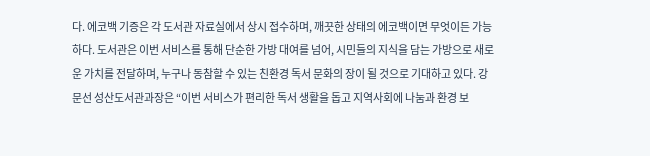다. 에코백 기증은 각 도서관 자료실에서 상시 접수하며, 깨끗한 상태의 에코백이면 무엇이든 가능하다. 도서관은 이번 서비스를 통해 단순한 가방 대여를 넘어, 시민들의 지식을 담는 가방으로 새로운 가치를 전달하며, 누구나 동참할 수 있는 친환경 독서 문화의 장이 될 것으로 기대하고 있다. 강문선 성산도서관과장은 “이번 서비스가 편리한 독서 생활을 돕고 지역사회에 나눔과 환경 보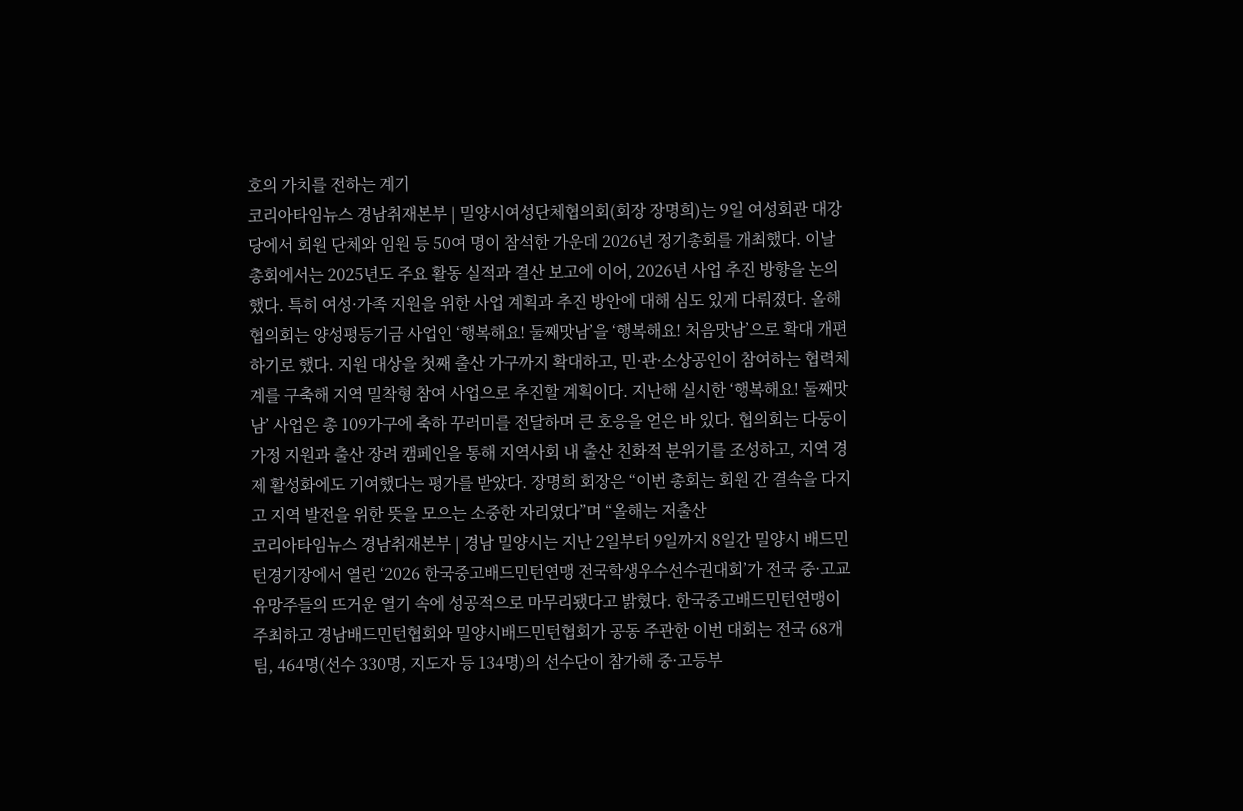호의 가치를 전하는 계기
코리아타임뉴스 경남취재본부 | 밀양시여성단체협의회(회장 장명희)는 9일 여성회관 대강당에서 회원 단체와 임원 등 50여 명이 참석한 가운데 2026년 정기총회를 개최했다. 이날 총회에서는 2025년도 주요 활동 실적과 결산 보고에 이어, 2026년 사업 추진 방향을 논의했다. 특히 여성·가족 지원을 위한 사업 계획과 추진 방안에 대해 심도 있게 다뤄졌다. 올해 협의회는 양성평등기금 사업인 ‘행복해요! 둘째맛남’을 ‘행복해요! 처음맛남’으로 확대 개편하기로 했다. 지원 대상을 첫째 출산 가구까지 확대하고, 민·관·소상공인이 참여하는 협력체계를 구축해 지역 밀착형 참여 사업으로 추진할 계획이다. 지난해 실시한 ‘행복해요! 둘째맛남’ 사업은 총 109가구에 축하 꾸러미를 전달하며 큰 호응을 얻은 바 있다. 협의회는 다둥이 가정 지원과 출산 장려 캠페인을 통해 지역사회 내 출산 친화적 분위기를 조성하고, 지역 경제 활성화에도 기여했다는 평가를 받았다. 장명희 회장은 “이번 총회는 회원 간 결속을 다지고 지역 발전을 위한 뜻을 모으는 소중한 자리였다”며 “올해는 저출산
코리아타임뉴스 경남취재본부 | 경남 밀양시는 지난 2일부터 9일까지 8일간 밀양시 배드민턴경기장에서 열린 ‘2026 한국중고배드민턴연맹 전국학생우수선수권대회’가 전국 중·고교 유망주들의 뜨거운 열기 속에 성공적으로 마무리됐다고 밝혔다. 한국중고배드민턴연맹이 주최하고 경남배드민턴협회와 밀양시배드민턴협회가 공동 주관한 이번 대회는 전국 68개 팀, 464명(선수 330명, 지도자 등 134명)의 선수단이 참가해 중·고등부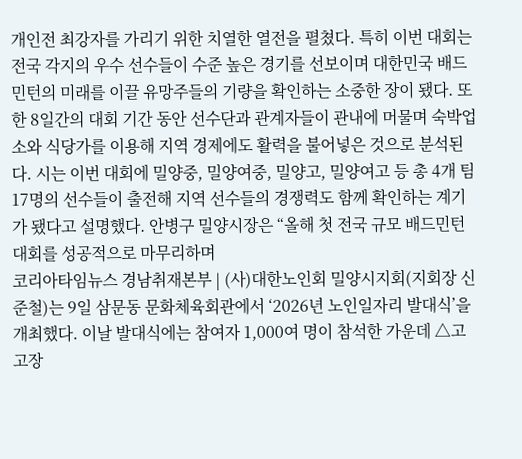개인전 최강자를 가리기 위한 치열한 열전을 펼쳤다. 특히 이번 대회는 전국 각지의 우수 선수들이 수준 높은 경기를 선보이며 대한민국 배드민턴의 미래를 이끌 유망주들의 기량을 확인하는 소중한 장이 됐다. 또한 8일간의 대회 기간 동안 선수단과 관계자들이 관내에 머물며 숙박업소와 식당가를 이용해 지역 경제에도 활력을 불어넣은 것으로 분석된다. 시는 이번 대회에 밀양중, 밀양여중, 밀양고, 밀양여고 등 총 4개 팀 17명의 선수들이 출전해 지역 선수들의 경쟁력도 함께 확인하는 계기가 됐다고 설명했다. 안병구 밀양시장은 “올해 첫 전국 규모 배드민턴 대회를 성공적으로 마무리하며
코리아타임뉴스 경남취재본부 | (사)대한노인회 밀양시지회(지회장 신준철)는 9일 삼문동 문화체육회관에서 ‘2026년 노인일자리 발대식’을 개최했다. 이날 발대식에는 참여자 1,000여 명이 참석한 가운데 △고고장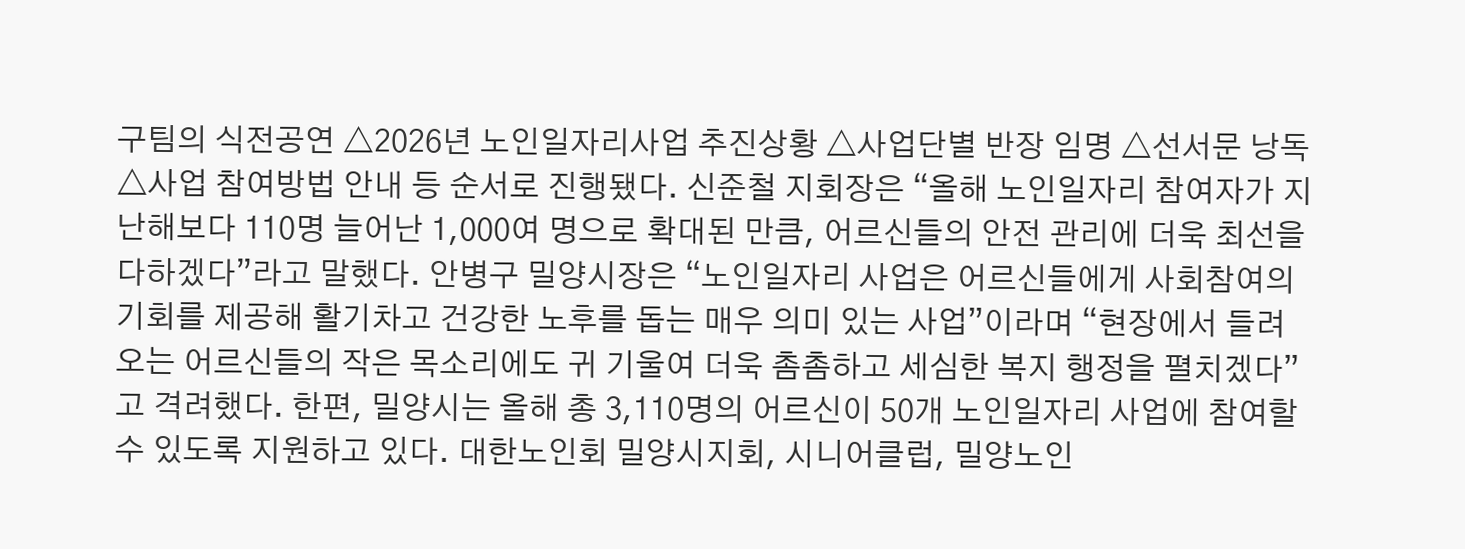구팀의 식전공연 △2026년 노인일자리사업 추진상황 △사업단별 반장 임명 △선서문 낭독 △사업 참여방법 안내 등 순서로 진행됐다. 신준철 지회장은 “올해 노인일자리 참여자가 지난해보다 110명 늘어난 1,000여 명으로 확대된 만큼, 어르신들의 안전 관리에 더욱 최선을 다하겠다”라고 말했다. 안병구 밀양시장은 “노인일자리 사업은 어르신들에게 사회참여의 기회를 제공해 활기차고 건강한 노후를 돕는 매우 의미 있는 사업”이라며 “현장에서 들려오는 어르신들의 작은 목소리에도 귀 기울여 더욱 촘촘하고 세심한 복지 행정을 펼치겠다”고 격려했다. 한편, 밀양시는 올해 총 3,110명의 어르신이 50개 노인일자리 사업에 참여할 수 있도록 지원하고 있다. 대한노인회 밀양시지회, 시니어클럽, 밀양노인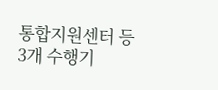통합지원센터 등 3개 수행기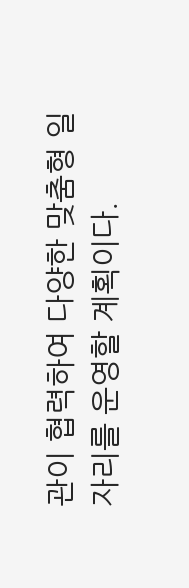관이 협력하여 다양한 맞춤형 일자리를 운영할 계획이다.